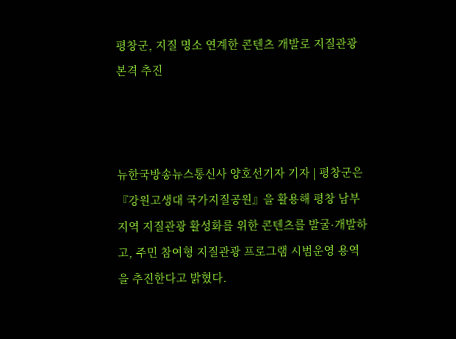평창군, 지질 명소 연계한 콘텐츠 개발로 지질관광 본격 추진



뉴한국방송뉴스통신사 양호선기자 기자 | 평창군은 『강원고생대 국가지질공원』을 활용해 평창 남부 지역 지질관광 활성화를 위한 콘텐츠를 발굴·개발하고, 주민 참여형 지질관광 프로그램 시범운영 용역을 추진한다고 밝혔다.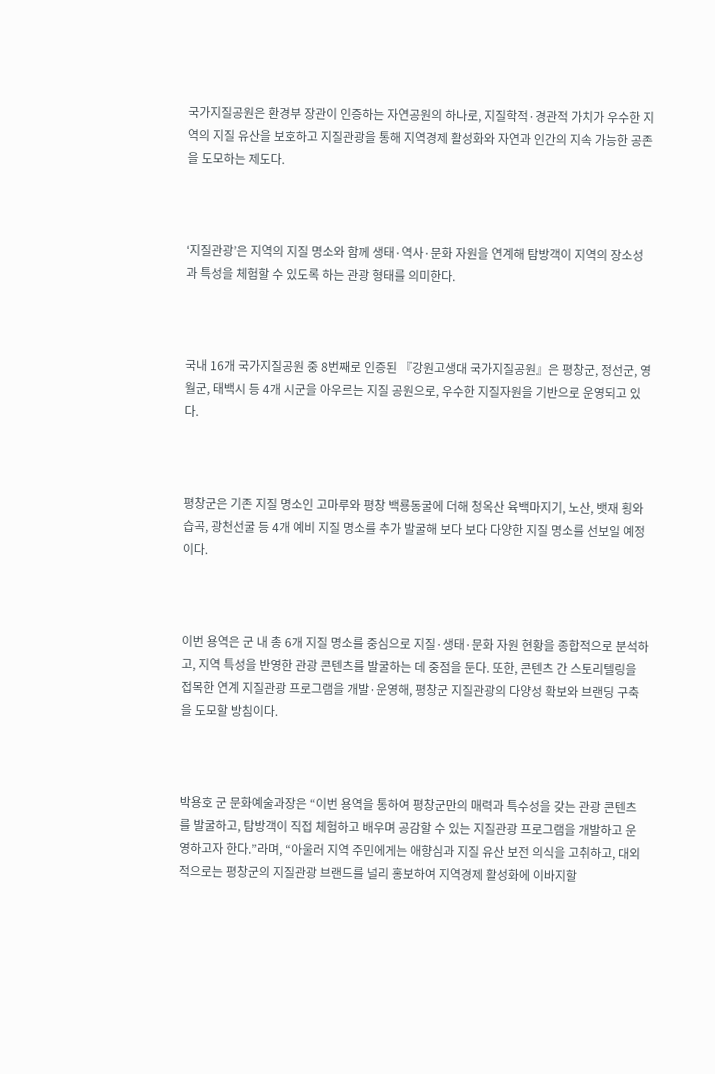국가지질공원은 환경부 장관이 인증하는 자연공원의 하나로, 지질학적·경관적 가치가 우수한 지역의 지질 유산을 보호하고 지질관광을 통해 지역경제 활성화와 자연과 인간의 지속 가능한 공존을 도모하는 제도다.



‘지질관광’은 지역의 지질 명소와 함께 생태·역사·문화 자원을 연계해 탐방객이 지역의 장소성과 특성을 체험할 수 있도록 하는 관광 형태를 의미한다.



국내 16개 국가지질공원 중 8번째로 인증된 『강원고생대 국가지질공원』은 평창군, 정선군, 영월군, 태백시 등 4개 시군을 아우르는 지질 공원으로, 우수한 지질자원을 기반으로 운영되고 있다.



평창군은 기존 지질 명소인 고마루와 평창 백룡동굴에 더해 청옥산 육백마지기, 노산, 뱃재 횡와습곡, 광천선굴 등 4개 예비 지질 명소를 추가 발굴해 보다 보다 다양한 지질 명소를 선보일 예정이다.



이번 용역은 군 내 총 6개 지질 명소를 중심으로 지질·생태·문화 자원 현황을 종합적으로 분석하고, 지역 특성을 반영한 관광 콘텐츠를 발굴하는 데 중점을 둔다. 또한, 콘텐츠 간 스토리텔링을 접목한 연계 지질관광 프로그램을 개발·운영해, 평창군 지질관광의 다양성 확보와 브랜딩 구축을 도모할 방침이다.



박용호 군 문화예술과장은 “이번 용역을 통하여 평창군만의 매력과 특수성을 갖는 관광 콘텐츠를 발굴하고, 탐방객이 직접 체험하고 배우며 공감할 수 있는 지질관광 프로그램을 개발하고 운영하고자 한다.”라며, “아울러 지역 주민에게는 애향심과 지질 유산 보전 의식을 고취하고, 대외적으로는 평창군의 지질관광 브랜드를 널리 홍보하여 지역경제 활성화에 이바지할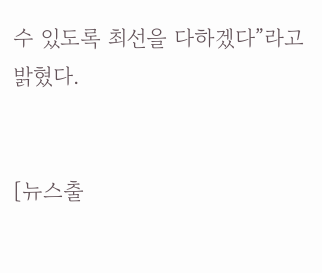수 있도록 최선을 다하겠다”라고 밝혔다.


[뉴스출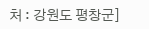처 : 강원도 평창군]